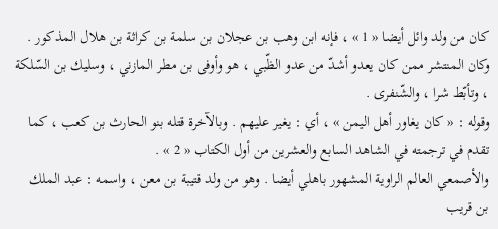كان من ولد وائل أيضا « 1 » ، فإنه ابن وهب بن عجلان بن سلمة بن كراثة بن هلال المذكور .
وكان المنتشر ممن كان يعدو أشدّ من عدو الظّبي ، هو وأوفى بن مطر المازني ، وسليك بن السّلكة ، وتأبّط شرا ، والشّنفرى .
وقوله : « كان يغاور أهل اليمن » ، أي : يغير عليهم . وبالآخرة قتله بنو الحارث بن كعب ، كما تقدم في ترجمته في الشاهد السابع والعشرين من أول الكتاب « 2 » .
والأصمعي العالم الراوية المشهور باهلي أيضا . وهو من ولد قتيبة بن معن ، واسمه : عبد الملك بن قريب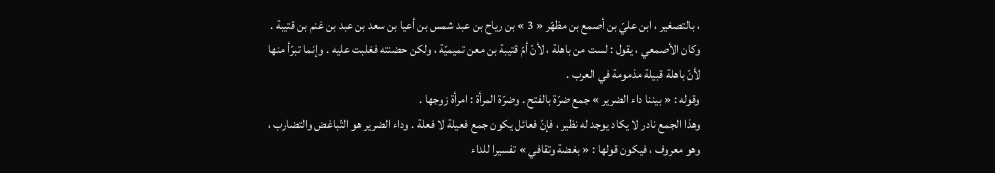، بالتصغير ، ابن عليّ بن أصمع بن مظهّر « 3 » بن رياح بن عبد شمس بن أعيا بن سعد بن عبد بن غنم بن قتيبة .
وكان الأصمعي ، يقول : لست من باهلة ، لأنّ أمّ قتيبة بن معن تميميّة ، ولكن حضنته فغلبت عليه . وإنما تبرّأ منها لأنّ باهلة قبيلة مذمومة في العرب .
وقوله : « بيننا داء الضرير » جمع ضرّة بالفتح . وضرّة المرأة : امرأة زوجها .
وهذا الجمع نادر لا يكاد يوجد له نظير ، فإنّ فعائل يكون جمع فعيلة لا فعلة . وداء الضرير هو التّباغض والتضارب ، وهو معروف ، فيكون قولها : « بغضة وتقافي » تفسيرا للداء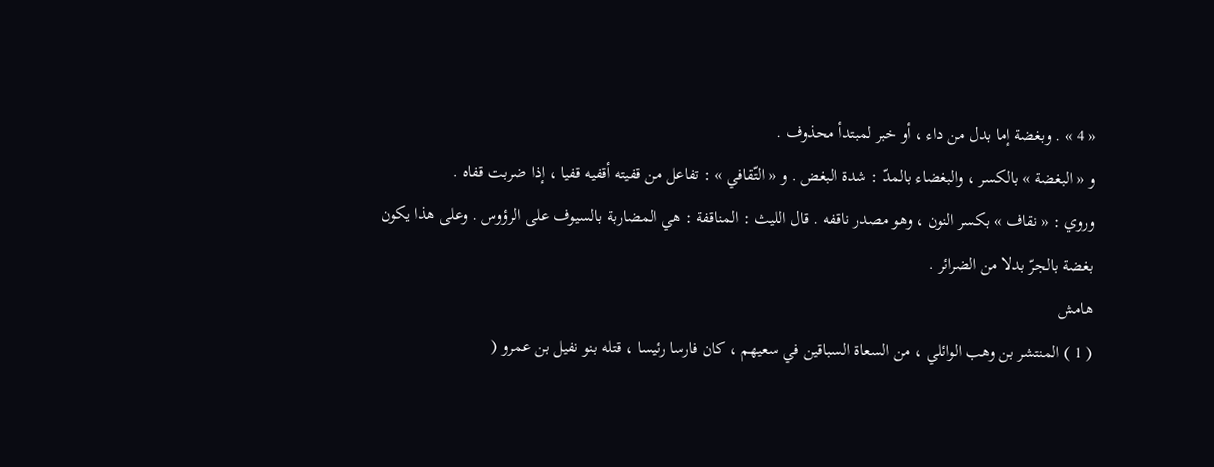« 4 » . وبغضة إما بدل من داء ، أو خبر لمبتدأ محذوف .
و « البغضة » بالكسر ، والبغضاء بالمدّ : شدة البغض . و « التّقافي » : تفاعل من قفيته أقفيه قفيا ، إذا ضربت قفاه .
وروي : « نقاف » بكسر النون ، وهو مصدر ناقفه . قال الليث : المناقفة : هي المضاربة بالسيوف على الرؤوس . وعلى هذا يكون بغضة بالجرّ بدلا من الضرائر .
هامش
( 1 ) المنتشر بن وهب الوائلي ، من السعاة السباقين في سعيهم ، كان فارسا رئيسا ، قتله بنو نفيل بن عمرو (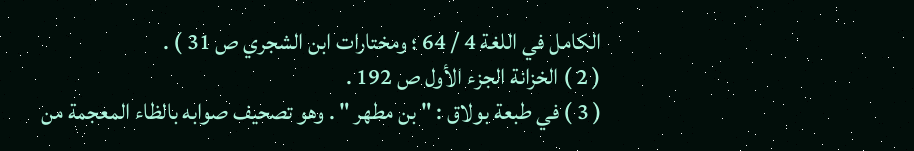الكامل في اللغة 4 / 64 ؛ ومختارات ابن الشجري ص 31 ) .
( 2 ) الخزانة الجزء الأول ص 192 .
( 3 ) في طبعة بولاق : " بن مطهر " . وهو تصحيف صوابه بالظاء المعجمة من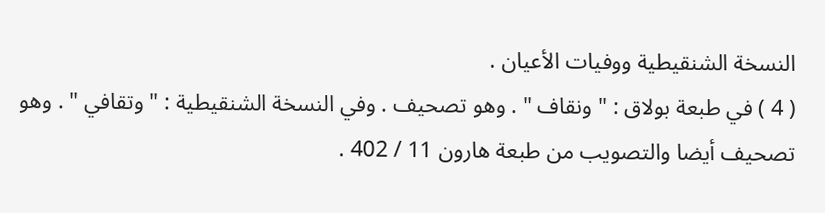النسخة الشنقيطية ووفيات الأعيان .
( 4 ) في طبعة بولاق : " ونقاف " . وهو تصحيف . وفي النسخة الشنقيطية : " وتقافي " . وهو تصحيف أيضا والتصويب من طبعة هارون 11 / 402 .